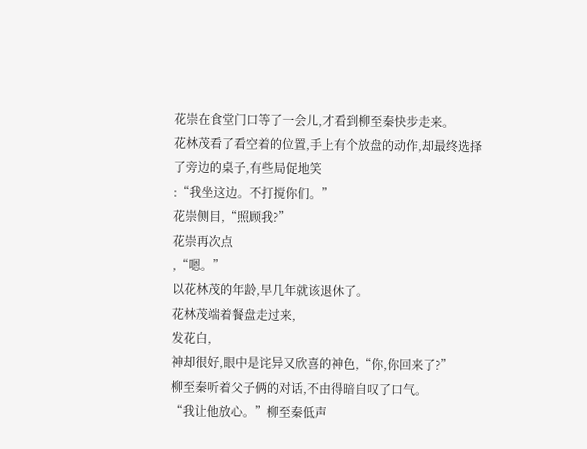花崇在食堂门口等了一会儿,才看到柳至秦快步走来。
花林茂看了看空着的位置,手上有个放盘的动作,却最终选择了旁边的桌子,有些局促地笑
:“我坐这边。不打搅你们。”
花崇侧目,“照顾我?”
花崇再次点
,“嗯。”
以花林茂的年龄,早几年就该退休了。
花林茂端着餐盘走过来,
发花白,
神却很好,眼中是诧异又欣喜的神色,“你,你回来了?”
柳至秦听着父子俩的对话,不由得暗自叹了口气。
“我让他放心。”柳至秦低声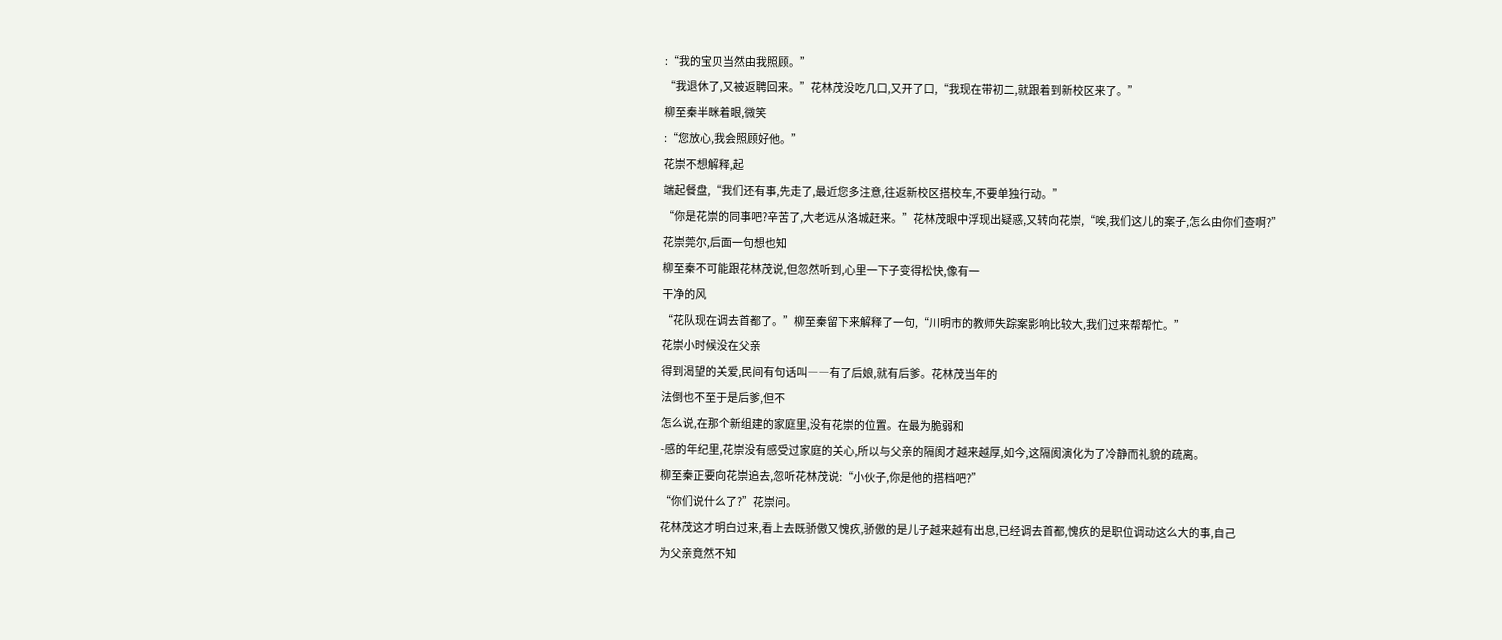:“我的宝贝当然由我照顾。”
“我退休了,又被返聘回来。”花林茂没吃几口,又开了口,“我现在带初二,就跟着到新校区来了。”
柳至秦半眯着眼,微笑
:“您放心,我会照顾好他。”
花崇不想解释,起
端起餐盘,“我们还有事,先走了,最近您多注意,往返新校区搭校车,不要单独行动。”
“你是花崇的同事吧?辛苦了,大老远从洛城赶来。”花林茂眼中浮现出疑惑,又转向花崇,“唉,我们这儿的案子,怎么由你们查啊?”
花崇莞尔,后面一句想也知
柳至秦不可能跟花林茂说,但忽然听到,心里一下子变得松快,像有一
干净的风
“花队现在调去首都了。”柳至秦留下来解释了一句,“川明市的教师失踪案影响比较大,我们过来帮帮忙。”
花崇小时候没在父亲
得到渴望的关爱,民间有句话叫――有了后娘,就有后爹。花林茂当年的
法倒也不至于是后爹,但不
怎么说,在那个新组建的家庭里,没有花崇的位置。在最为脆弱和
-感的年纪里,花崇没有感受过家庭的关心,所以与父亲的隔阂才越来越厚,如今,这隔阂演化为了冷静而礼貌的疏离。
柳至秦正要向花崇追去,忽听花林茂说:“小伙子,你是他的搭档吧?”
“你们说什么了?”花崇问。
花林茂这才明白过来,看上去既骄傲又愧疚,骄傲的是儿子越来越有出息,已经调去首都,愧疚的是职位调动这么大的事,自己
为父亲竟然不知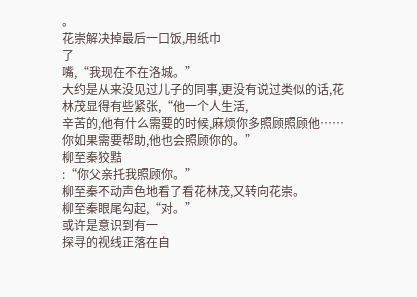。
花崇解决掉最后一口饭,用纸巾
了
嘴,“我现在不在洛城。”
大约是从来没见过儿子的同事,更没有说过类似的话,花林茂显得有些紧张,“他一个人生活,
辛苦的,他有什么需要的时候,麻烦你多照顾照顾他……你如果需要帮助,他也会照顾你的。”
柳至秦狡黠
:“你父亲托我照顾你。”
柳至秦不动声色地看了看花林茂,又转向花崇。
柳至秦眼尾勾起,“对。”
或许是意识到有一
探寻的视线正落在自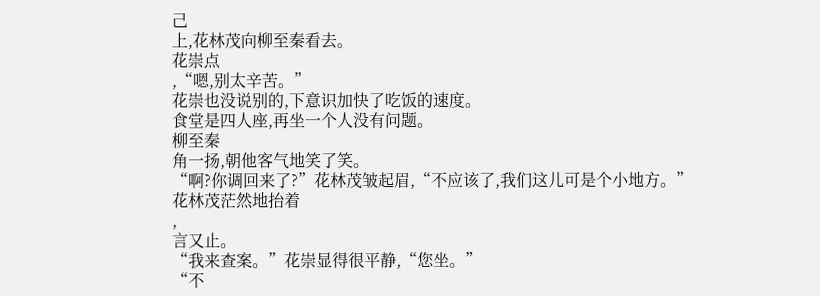己
上,花林茂向柳至秦看去。
花崇点
,“嗯,别太辛苦。”
花崇也没说别的,下意识加快了吃饭的速度。
食堂是四人座,再坐一个人没有问题。
柳至秦
角一扬,朝他客气地笑了笑。
“啊?你调回来了?”花林茂皱起眉,“不应该了,我们这儿可是个小地方。”
花林茂茫然地抬着
,
言又止。
“我来查案。”花崇显得很平静,“您坐。”
“不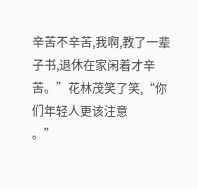辛苦不辛苦,我啊,教了一辈子书,退休在家闲着才辛苦。”花林茂笑了笑,“你们年轻人更该注意
。”